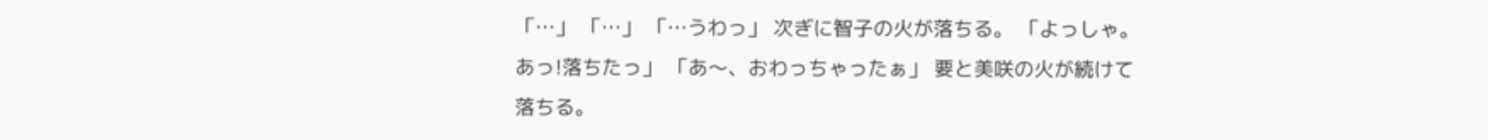「…」 「…」 「…うわっ」 次ぎに智子の火が落ちる。 「よっしゃ。あっ!落ちたっ」 「あ〜、おわっちゃったぁ」 要と美咲の火が続けて落ちる。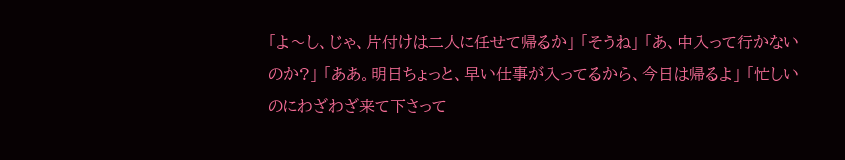「よ〜し、じゃ、片付けは二人に任せて帰るか」 「そうね」 「あ、中入って行かないのか?」 「ああ。明日ちょっと、早い仕事が入ってるから、今日は帰るよ」 「忙しいのにわざわざ来て下さって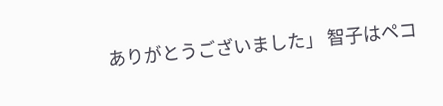ありがとうございました」 智子はペコ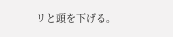リと頭を下げる。